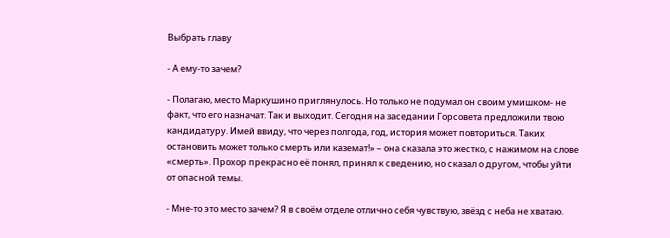Выбрать главу

- А ему-то зачем?

- Полагаю, место Маркушино приглянулось. Но только не подумал он своим умишком- не факт, что его назначат. Так и выходит. Сегодня на заседании Горсовета предложили твою кандидатуру. Имей ввиду, что через полгода, год, история может повториться. Таких остановить может только смерть или каземат!» – она сказала это жестко, с нажимом на слове «смерть». Прохор прекрасно её понял, принял к сведению, но сказал о другом, чтобы уйти от опасной темы.

- Мне-то это место зачем? Я в своём отделе отлично себя чувствую, звёзд с неба не хватаю.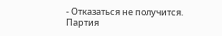- Отказаться не получится. Партия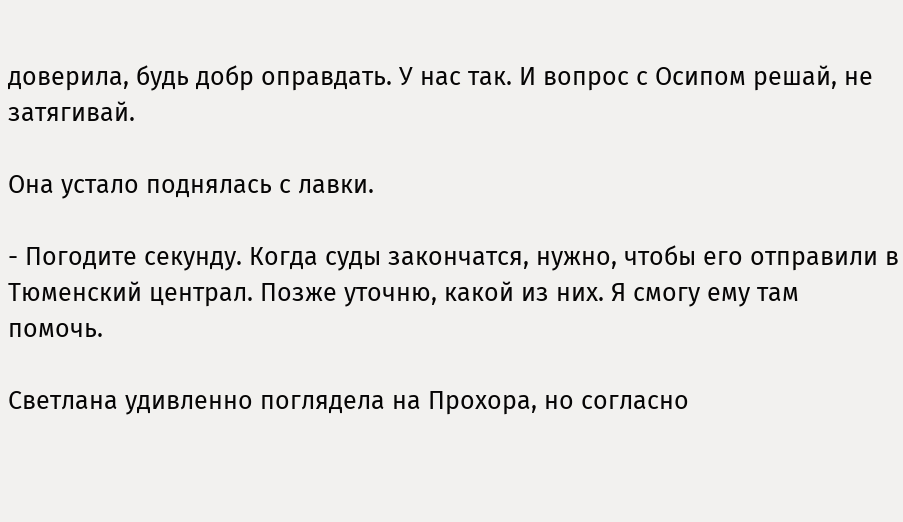доверила, будь добр оправдать. У нас так. И вопрос с Осипом решай, не затягивай.

Она устало поднялась с лавки.

- Погодите секунду. Когда суды закончатся, нужно, чтобы его отправили в Тюменский централ. Позже уточню, какой из них. Я смогу ему там помочь.

Светлана удивленно поглядела на Прохора, но согласно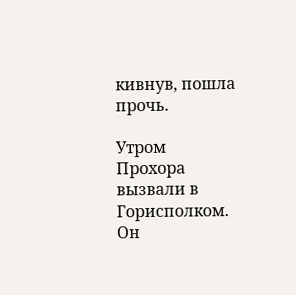кивнув, пошла прочь.

Утром Прохора вызвали в Горисполком. Он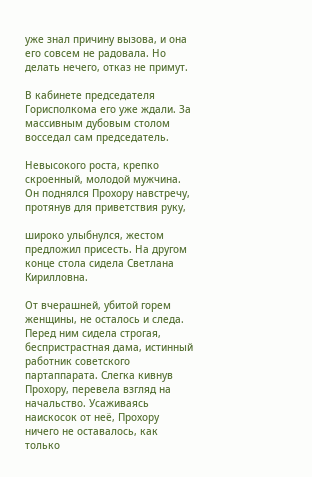уже знал причину вызова, и она его совсем не радовала. Но делать нечего, отказ не примут.

В кабинете председателя Горисполкома его уже ждали. За массивным дубовым столом восседал сам председатель.

Невысокого роста, крепко скроенный, молодой мужчина. Он поднялся Прохору навстречу, протянув для приветствия руку,

широко улыбнулся, жестом предложил присесть. На другом конце стола сидела Светлана Кирилловна.

От вчерашней, убитой горем женщины, не осталось и следа. Перед ним сидела строгая, беспристрастная дама, истинный работник советского партаппарата. Слегка кивнув Прохору, перевела взгляд на начальство. Усаживаясь наискосок от неё, Прохору ничего не оставалось, как только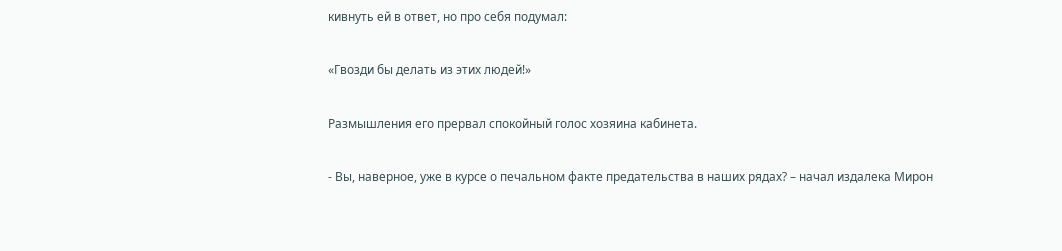кивнуть ей в ответ, но про себя подумал:

«Гвозди бы делать из этих людей!»

Размышления его прервал спокойный голос хозяина кабинета.

- Вы, наверное, уже в курсе о печальном факте предательства в наших рядах? – начал издалека Мирон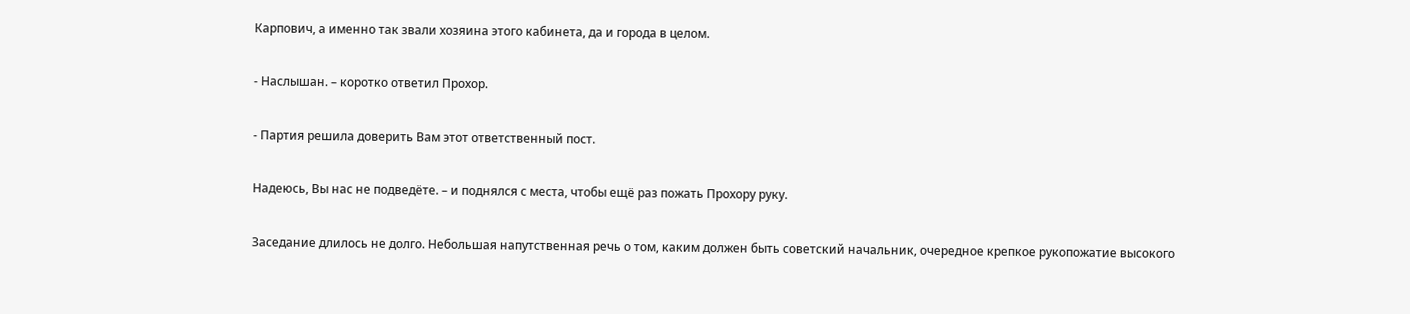Карпович, а именно так звали хозяина этого кабинета, да и города в целом.

- Наслышан. – коротко ответил Прохор.

- Партия решила доверить Вам этот ответственный пост.

Надеюсь, Вы нас не подведёте. – и поднялся с места, чтобы ещё раз пожать Прохору руку.

Заседание длилось не долго. Небольшая напутственная речь о том, каким должен быть советский начальник, очередное крепкое рукопожатие высокого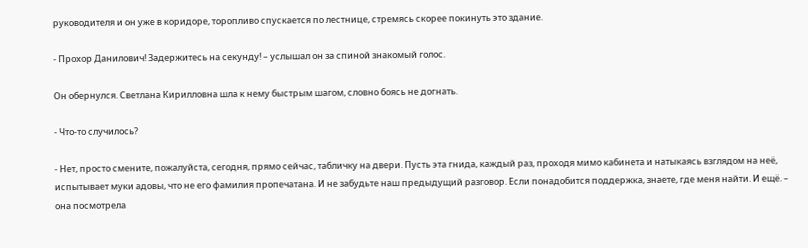руководителя и он уже в коридоре, торопливо спускается по лестнице, стремясь скорее покинуть это здание.

- Прохор Данилович! Задержитесь на секунду! – услышал он за спиной знакомый голос.

Он обернулся. Светлана Кирилловна шла к нему быстрым шагом, словно боясь не догнать.

- Что-то случилось?

- Нет, просто смените, пожалуйста, сегодня, прямо сейчас, табличку на двери. Пусть эта гнида, каждый раз, проходя мимо кабинета и натыкаясь взглядом на неё, испытывает муки адовы, что не его фамилия пропечатана. И не забудьте наш предыдущий разговор. Если понадобится поддержка, знаете, где меня найти. И ещё. – она посмотрела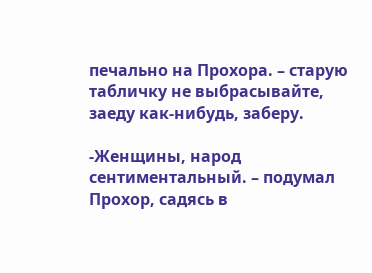печально на Прохора. – старую табличку не выбрасывайте, заеду как-нибудь, заберу.

-Женщины, народ сентиментальный. – подумал Прохор, садясь в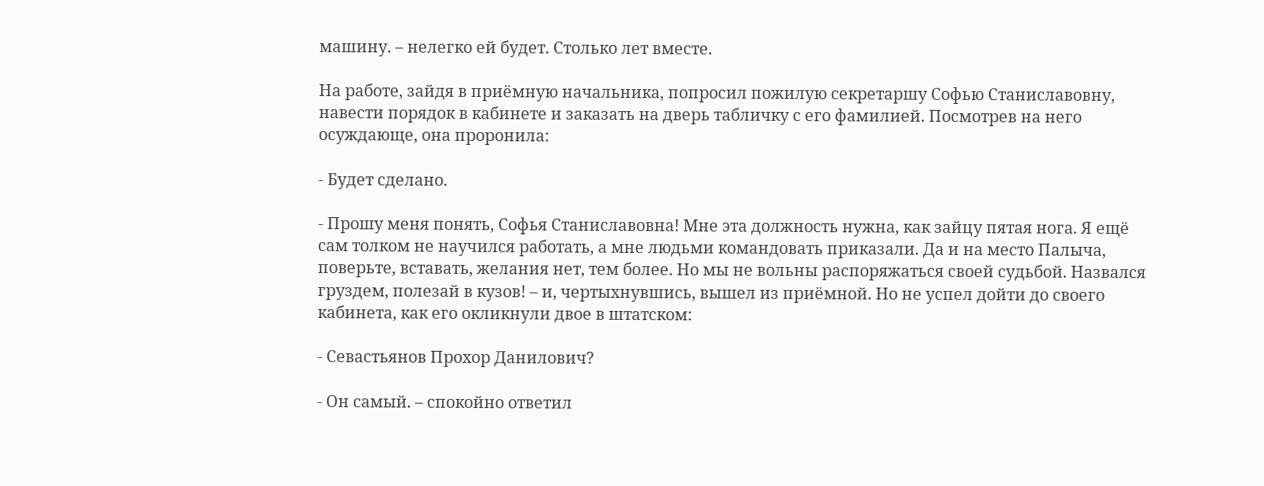машину. – нелегко ей будет. Столько лет вместе.

На работе, зайдя в приёмную начальника, попросил пожилую секретаршу Софью Станиславовну, навести порядок в кабинете и заказать на дверь табличку с его фамилией. Посмотрев на него осуждающе, она проронила:

- Будет сделано.

- Прошу меня понять, Софья Станиславовна! Мне эта должность нужна, как зайцу пятая нога. Я ещё сам толком не научился работать, а мне людьми командовать приказали. Да и на место Палыча, поверьте, вставать, желания нет, тем более. Но мы не вольны распоряжаться своей судьбой. Назвался груздем, полезай в кузов! – и, чертыхнувшись, вышел из приёмной. Но не успел дойти до своего кабинета, как его окликнули двое в штатском:

- Севастьянов Прохор Данилович?

- Он самый. – спокойно ответил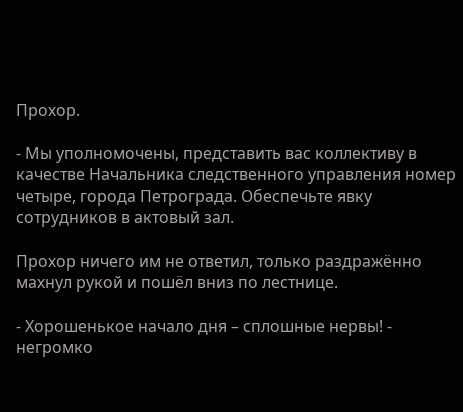Прохор.

- Мы уполномочены, представить вас коллективу в качестве Начальника следственного управления номер четыре, города Петрограда. Обеспечьте явку сотрудников в актовый зал.

Прохор ничего им не ответил, только раздражённо махнул рукой и пошёл вниз по лестнице.

- Хорошенькое начало дня – сплошные нервы! - негромко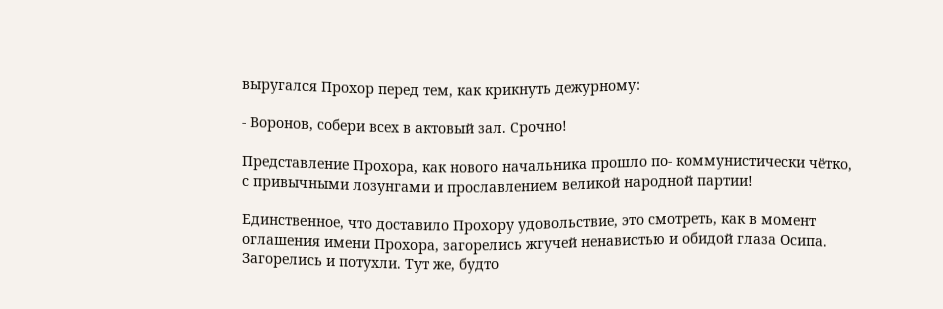выругался Прохор перед тем, как крикнуть дежурному:

- Воронов, собери всех в актовый зал. Срочно!

Представление Прохора, как нового начальника прошло по- коммунистически чётко, с привычными лозунгами и прославлением великой народной партии!

Единственное, что доставило Прохору удовольствие, это смотреть, как в момент оглашения имени Прохора, загорелись жгучей ненавистью и обидой глаза Осипа. Загорелись и потухли. Тут же, будто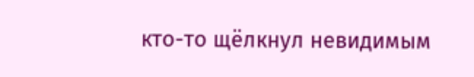кто-то щёлкнул невидимым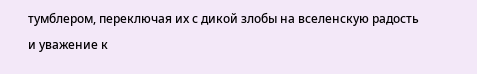тумблером, переключая их с дикой злобы на вселенскую радость и уважение к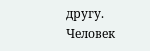другу. Человек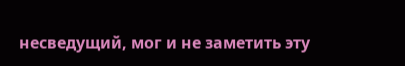несведущий, мог и не заметить эту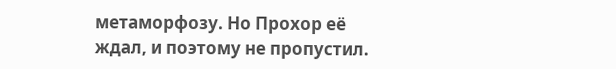метаморфозу. Но Прохор её ждал, и поэтому не пропустил.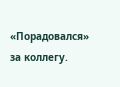«Порадовался» за коллегу.